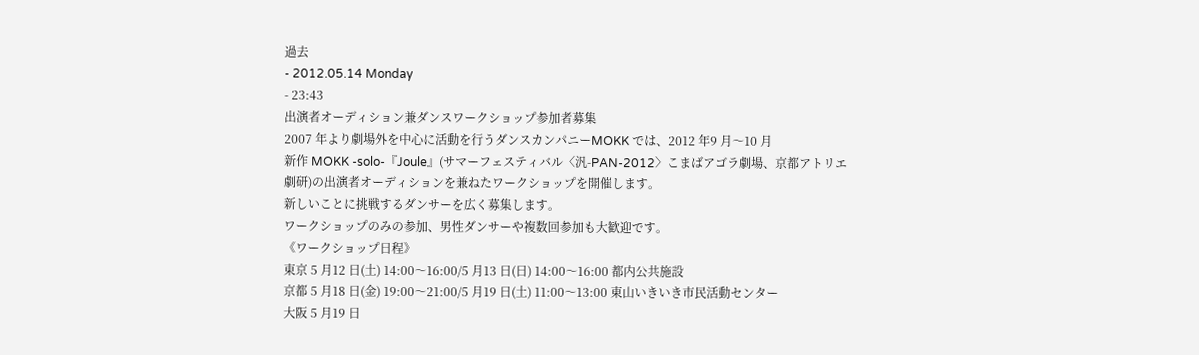過去
- 2012.05.14 Monday
- 23:43
出演者オーディション兼ダンスワークショップ参加者募集
2007 年より劇場外を中心に活動を行うダンスカンパニーMOKK では、2012 年9 月〜10 月
新作 MOKK -solo-『Joule』(サマーフェスティバル〈汎-PAN-2012〉こまばアゴラ劇場、京都アトリエ
劇研)の出演者オーディションを兼ねたワークショップを開催します。
新しいことに挑戦するダンサーを広く募集します。
ワークショップのみの参加、男性ダンサーや複数回参加も大歓迎です。
《ワークショップ日程》
東京 5 月12 日(土) 14:00〜16:00/5 月13 日(日) 14:00〜16:00 都内公共施設
京都 5 月18 日(金) 19:00〜21:00/5 月19 日(土) 11:00〜13:00 東山いきいき市民活動センター
大阪 5 月19 日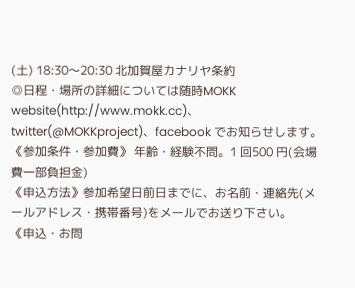(土) 18:30〜20:30 北加賀屋カナリヤ条約
◎日程・場所の詳細については随時MOKK website(http://www.mokk.cc)、twitter(@MOKKproject)、facebook でお知らせします。
《参加条件・参加費》 年齢・経験不問。1 回500 円(会場費一部負担金)
《申込方法》参加希望日前日までに、お名前・連絡先(メールアドレス・携帯番号)をメールでお送り下さい。
《申込・お問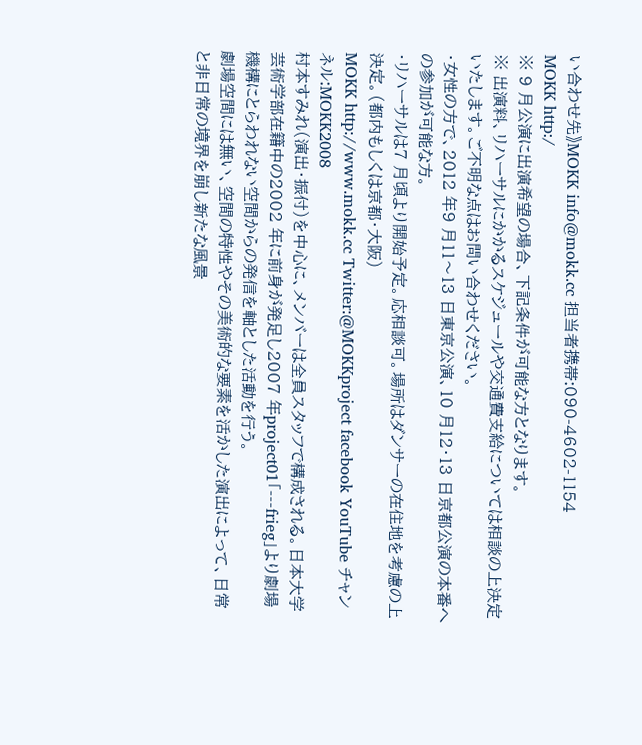い合わせ先》MOKK info@mokk.cc 担当者携帯:090-4602-1154
MOKK http:/
※ 9 月公演に出演希望の場合、下記条件が可能な方となります。
※ 出演料、リハーサルにかかるスケジュールや交通費支給については相談の上決定いたします。ご不明な点はお問い合わせください。
・女性の方で、2012 年9 月11〜13 日東京公演、10 月12・13 日京都公演の本番への参加が可能な方。
・リハーサルは7 月頃より開始予定。応相談可。場所はダンサーの在住地を考慮の上決定。(都内もしくは京都・大阪)
MOKK http://www.mokk.cc Twitter:@MOKKproject facebook YouTube チャンネル:MOKK2008
村本すみれ(演出・振付)を中心に、メンバーは全員スタッフで構成される。日本大学芸術学部在籍中の2002 年に前身が発足し2007 年project01「---frieg」より劇場機構にとらわれない空間からの発信を軸とした活動を行う。
劇場空間には無い、空間の特性やその美術的な要素を活かした演出によって、日常と非日常の境界を崩し新たな風景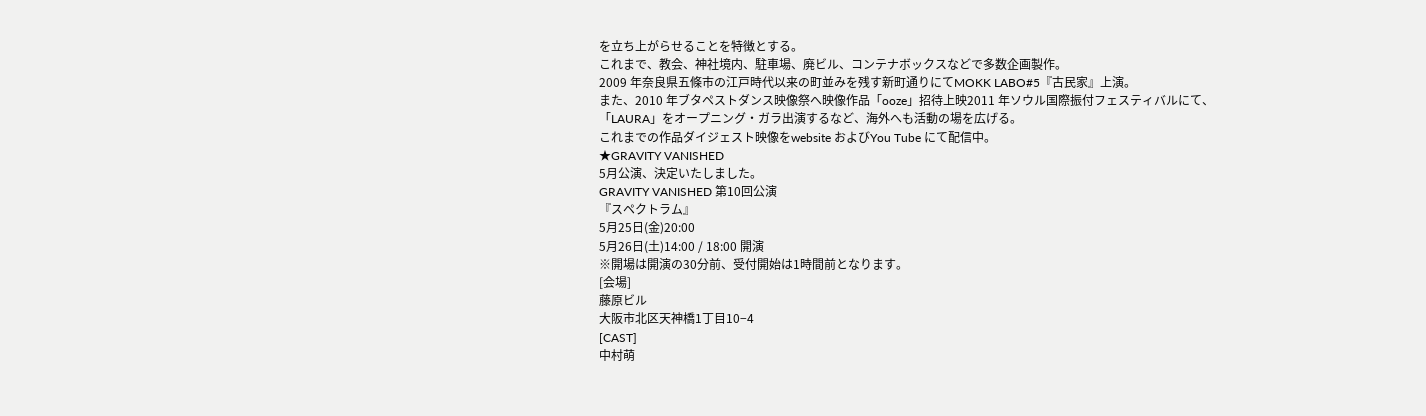を立ち上がらせることを特徴とする。
これまで、教会、神社境内、駐車場、廃ビル、コンテナボックスなどで多数企画製作。
2009 年奈良県五條市の江戸時代以来の町並みを残す新町通りにてMOKK LABO#5『古民家』上演。
また、2010 年ブタペストダンス映像祭へ映像作品「ooze」招待上映2011 年ソウル国際振付フェスティバルにて、
「LAURA」をオープニング・ガラ出演するなど、海外へも活動の場を広げる。
これまでの作品ダイジェスト映像をwebsite およびYou Tube にて配信中。
★GRAVITY VANISHED
5月公演、決定いたしました。
GRAVITY VANISHED 第10回公演
『スペクトラム』
5月25日(金)20:00
5月26日(土)14:00 / 18:00 開演
※開場は開演の30分前、受付開始は1時間前となります。
[会場]
藤原ビル
大阪市北区天神橋1丁目10−4
[CAST]
中村萌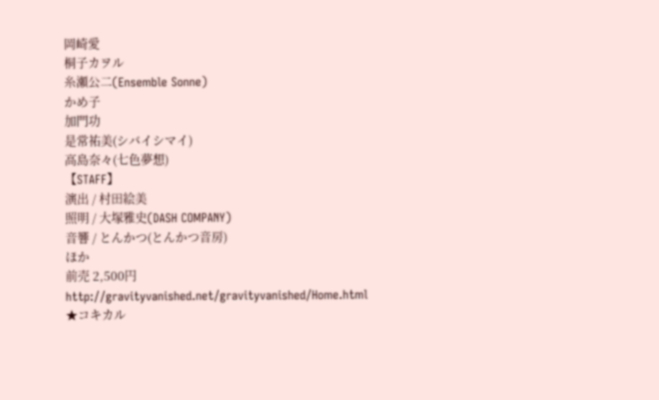岡崎愛
桐子カヲル
糸瀬公二(Ensemble Sonne)
かめ子
加門功
是常祐美(シバイシマイ)
高島奈々(七色夢想)
【STAFF】
演出 / 村田絵美
照明 / 大塚雅史(DASH COMPANY)
音響 / とんかつ(とんかつ音房)
ほか
前売 2,500円
http://gravityvanished.net/gravityvanished/Home.html
★コキカル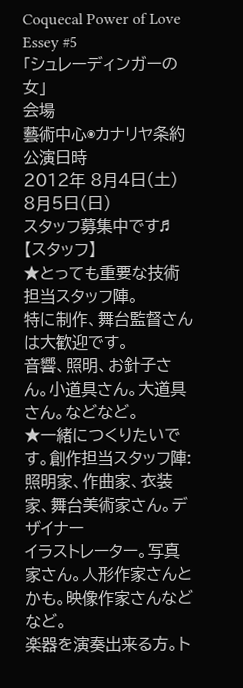Coquecal Power of Love Essey #5
「シュレーディンガーの女」
会場
藝術中心◉カナリヤ条約
公演日時
2012年 8月4日(土)
8月5日(日)
スタッフ募集中です♬
【スタッフ】
★とっても重要な技術担当スタッフ陣。
特に制作、舞台監督さんは大歓迎です。
音響、照明、お針子さん。小道具さん。大道具さん。などなど。
★一緒につくりたいです。創作担当スタッフ陣:
照明家、作曲家、衣装家、舞台美術家さん。デザイナー
イラストレーター。写真家さん。人形作家さんとかも。映像作家さんなどなど。
楽器を演奏出来る方。ト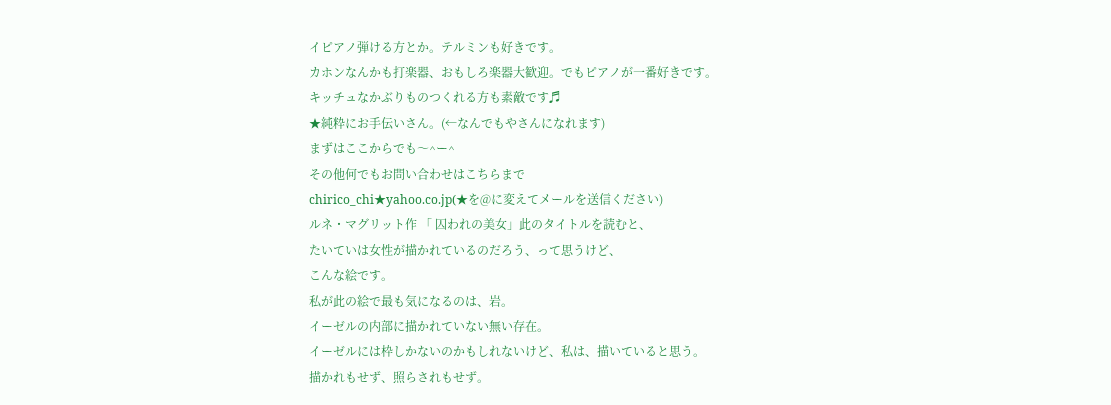イピアノ弾ける方とか。テルミンも好きです。
カホンなんかも打楽器、おもしろ楽器大歓迎。でもピアノが一番好きです。
キッチュなかぶりものつくれる方も素敵です♬
★純粋にお手伝いさん。(←なんでもやさんになれます)
まずはここからでも〜^ー^
その他何でもお問い合わせはこちらまで
chirico_chi★yahoo.co.jp(★を@に変えてメールを送信ください)
ルネ・マグリット作 「 囚われの美女」此のタイトルを読むと、
たいていは女性が描かれているのだろう、って思うけど、
こんな絵です。
私が此の絵で最も気になるのは、岩。
イーゼルの内部に描かれていない無い存在。
イーゼルには枠しかないのかもしれないけど、私は、描いていると思う。
描かれもせず、照らされもせず。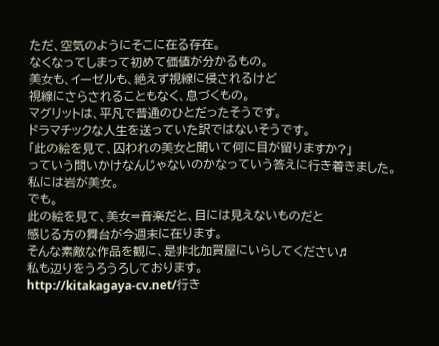ただ、空気のようにそこに在る存在。
なくなってしまって初めて価値が分かるもの。
美女も、イーゼルも、絶えず視線に侵されるけど
視線にさらされることもなく、息づくもの。
マグリットは、平凡で普通のひとだったそうです。
ドラマチックな人生を送っていた訳ではないそうです。
「此の絵を見て、囚われの美女と聞いて何に目が留りますか?」
っていう問いかけなんじゃないのかなっていう答えに行き着きました。
私には岩が美女。
でも。
此の絵を見て、美女=音楽だと、目には見えないものだと
感じる方の舞台が今週末に在ります。
そんな素敵な作品を観に、是非北加賀屋にいらしてください♬
私も辺りをうろうろしております。
http://kitakagaya-cv.net/行き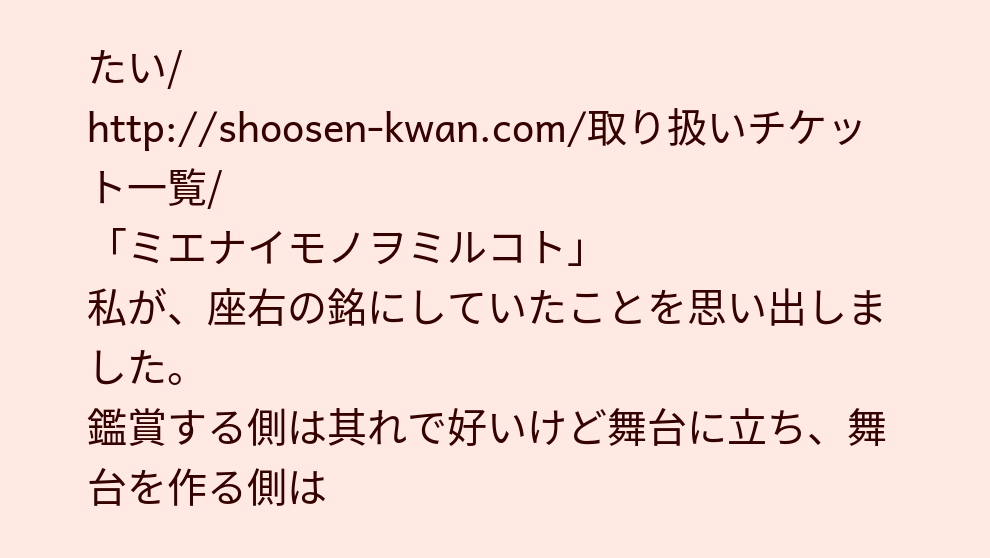たい/
http://shoosen-kwan.com/取り扱いチケット一覧/
「ミエナイモノヲミルコト」
私が、座右の銘にしていたことを思い出しました。
鑑賞する側は其れで好いけど舞台に立ち、舞台を作る側は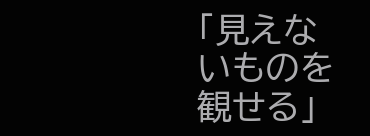「見えないものを観せる」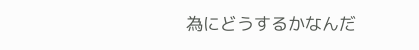為にどうするかなんだ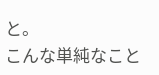と。
こんな単純なこと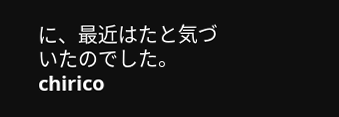に、最近はたと気づいたのでした。
chirico